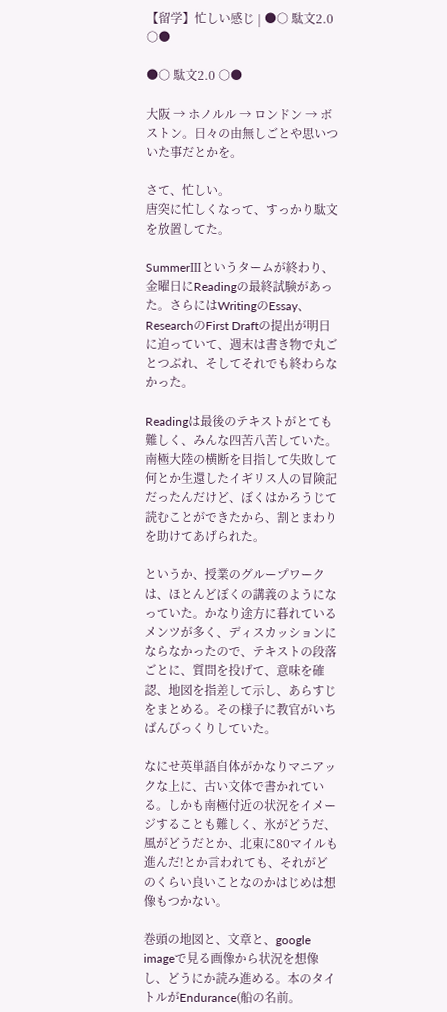【留学】忙しい感じ | ●○ 駄文2.0 ○●

●○ 駄文2.0 ○●

大阪 → ホノルル → ロンドン → ボストン。日々の由無しごとや思いついた事だとかを。

さて、忙しい。
唐突に忙しくなって、すっかり駄文を放置してた。

SummerⅢというタームが終わり、金曜日にReadingの最終試験があった。さらにはWritingのEssay、ResearchのFirst Draftの提出が明日に迫っていて、週末は書き物で丸ごとつぶれ、そしてそれでも終わらなかった。

Readingは最後のテキストがとても難しく、みんな四苦八苦していた。南極大陸の横断を目指して失敗して何とか生還したイギリス人の冒険記だったんだけど、ぼくはかろうじて読むことができたから、割とまわりを助けてあげられた。

というか、授業のグループワークは、ほとんどぼくの講義のようになっていた。かなり途方に暮れているメンツが多く、ディスカッションにならなかったので、テキストの段落ごとに、質問を投げて、意味を確認、地図を指差して示し、あらすじをまとめる。その様子に教官がいちばんびっくりしていた。

なにせ英単語自体がかなりマニアックな上に、古い文体で書かれている。しかも南極付近の状況をイメージすることも難しく、氷がどうだ、風がどうだとか、北東に80マイルも進んだ!とか言われても、それがどのくらい良いことなのかはじめは想像もつかない。

巻頭の地図と、文章と、google imageで見る画像から状況を想像し、どうにか読み進める。本のタイトルがEndurance(船の名前。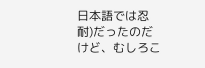日本語では忍耐)だったのだけど、むしろこ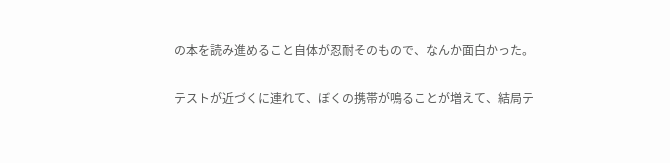の本を読み進めること自体が忍耐そのもので、なんか面白かった。

テストが近づくに連れて、ぼくの携帯が鳴ることが増えて、結局テ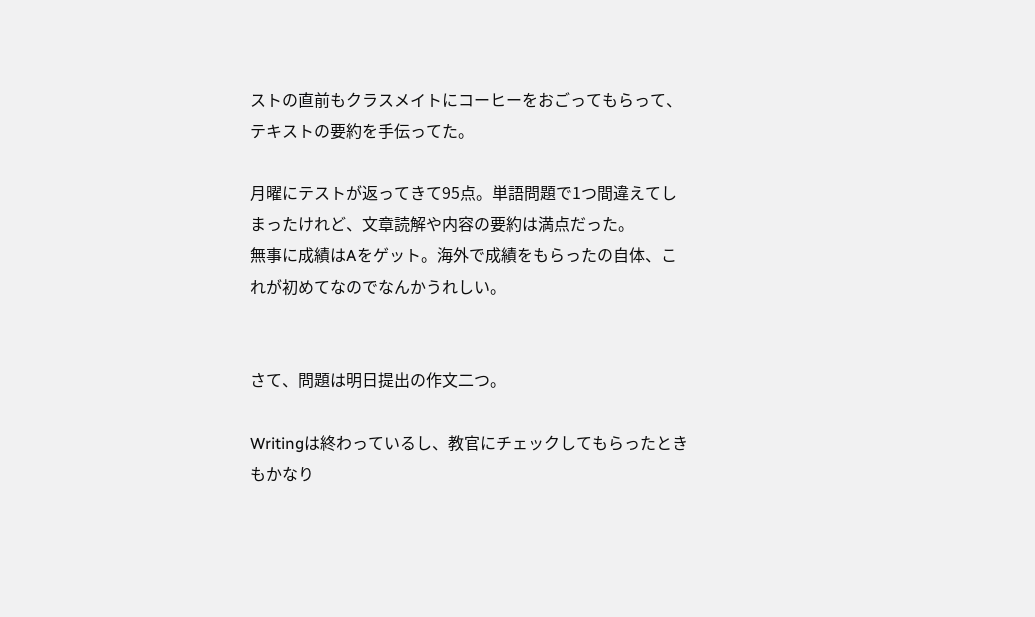ストの直前もクラスメイトにコーヒーをおごってもらって、テキストの要約を手伝ってた。

月曜にテストが返ってきて95点。単語問題で1つ間違えてしまったけれど、文章読解や内容の要約は満点だった。
無事に成績はAをゲット。海外で成績をもらったの自体、これが初めてなのでなんかうれしい。


さて、問題は明日提出の作文二つ。

Writingは終わっているし、教官にチェックしてもらったときもかなり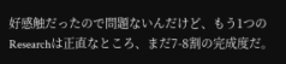好感触だったので問題ないんだけど、もう1つのResearchは正直なところ、まだ7-8割の完成度だ。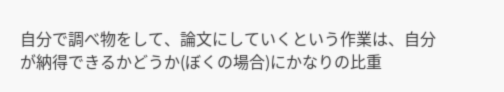自分で調べ物をして、論文にしていくという作業は、自分が納得できるかどうか(ぼくの場合)にかなりの比重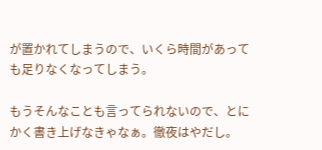が置かれてしまうので、いくら時間があっても足りなくなってしまう。

もうそんなことも言ってられないので、とにかく書き上げなきゃなぁ。徹夜はやだし。